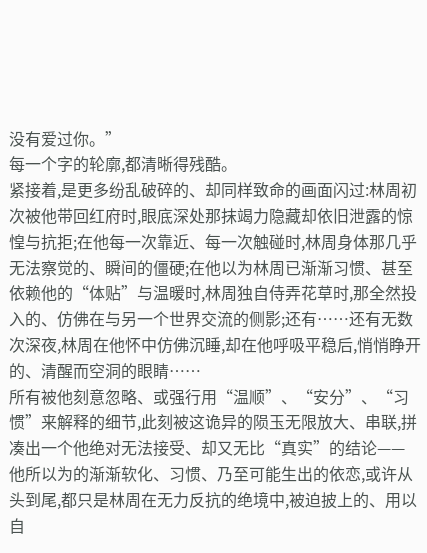没有爱过你。”
每一个字的轮廓,都清晰得残酷。
紧接着,是更多纷乱破碎的、却同样致命的画面闪过:林周初次被他带回红府时,眼底深处那抹竭力隐藏却依旧泄露的惊惶与抗拒;在他每一次靠近、每一次触碰时,林周身体那几乎无法察觉的、瞬间的僵硬;在他以为林周已渐渐习惯、甚至依赖他的“体贴”与温暖时,林周独自侍弄花草时,那全然投入的、仿佛在与另一个世界交流的侧影;还有……还有无数次深夜,林周在他怀中仿佛沉睡,却在他呼吸平稳后,悄悄睁开的、清醒而空洞的眼睛……
所有被他刻意忽略、或强行用“温顺”、“安分”、“习惯”来解释的细节,此刻被这诡异的陨玉无限放大、串联,拼凑出一个他绝对无法接受、却又无比“真实”的结论——
他所以为的渐渐软化、习惯、乃至可能生出的依恋,或许从头到尾,都只是林周在无力反抗的绝境中,被迫披上的、用以自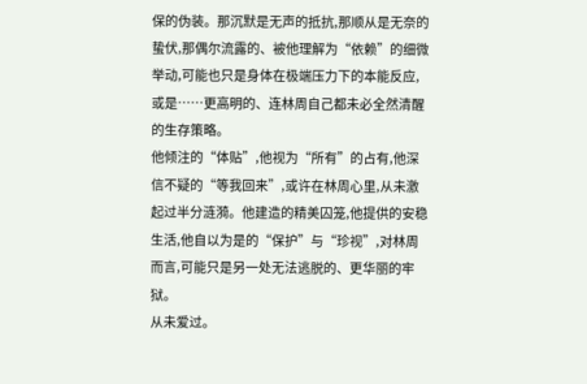保的伪装。那沉默是无声的抵抗,那顺从是无奈的蛰伏,那偶尔流露的、被他理解为“依赖”的细微举动,可能也只是身体在极端压力下的本能反应,或是……更高明的、连林周自己都未必全然清醒的生存策略。
他倾注的“体贴”,他视为“所有”的占有,他深信不疑的“等我回来”,或许在林周心里,从未激起过半分涟漪。他建造的精美囚笼,他提供的安稳生活,他自以为是的“保护”与“珍视”,对林周而言,可能只是另一处无法逃脱的、更华丽的牢狱。
从未爱过。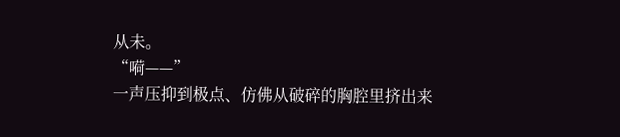从未。
“嗬——”
一声压抑到极点、仿佛从破碎的胸腔里挤出来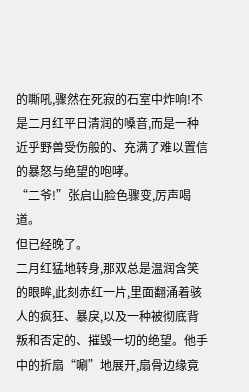的嘶吼,骤然在死寂的石室中炸响!不是二月红平日清润的嗓音,而是一种近乎野兽受伤般的、充满了难以置信的暴怒与绝望的咆哮。
“二爷!”张启山脸色骤变,厉声喝道。
但已经晚了。
二月红猛地转身,那双总是温润含笑的眼眸,此刻赤红一片,里面翻涌着骇人的疯狂、暴戾,以及一种被彻底背叛和否定的、摧毁一切的绝望。他手中的折扇“唰”地展开,扇骨边缘竟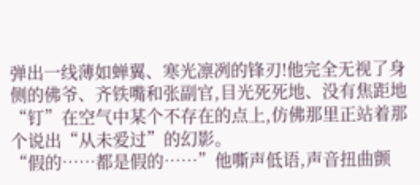弹出一线薄如蝉翼、寒光凛冽的锋刃!他完全无视了身侧的佛爷、齐铁嘴和张副官,目光死死地、没有焦距地“钉”在空气中某个不存在的点上,仿佛那里正站着那个说出“从未爱过”的幻影。
“假的……都是假的……”他嘶声低语,声音扭曲颤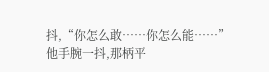抖,“你怎么敢……你怎么能……”
他手腕一抖,那柄平